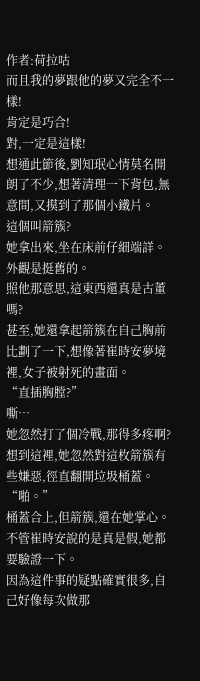作者:荷拉咕
而且我的夢跟他的夢又完全不一樣!
肯定是巧合!
對,一定是這樣!
想通此節後,劉知珉心情莫名開朗了不少,想著清理一下背包,無意間,又摸到了那個小鐵片。
這個叫箭簇?
她拿出來,坐在床前仔細端詳。
外觀是挺舊的。
照他那意思,這東西還真是古董嗎?
甚至,她還拿起箭簇在自己胸前比劃了一下,想像著崔時安夢境裡,女子被射死的畫面。
“直插胸膛?”
嘶…
她忽然打了個冷戰,那得多疼啊?
想到這裡,她忽然對這枚箭簇有些嫌惡,徑直翻開垃圾桶蓋。
“啪。”
桶蓋合上,但箭簇,還在她掌心。
不管崔時安說的是真是假,她都要驗證一下。
因為這件事的疑點確實很多,自己好像每次做那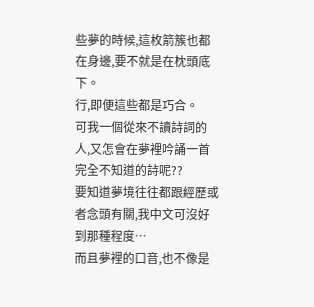些夢的時候,這枚箭簇也都在身邊,要不就是在枕頭底下。
行,即便這些都是巧合。
可我一個從來不讀詩詞的人,又怎會在夢裡吟誦一首完全不知道的詩呢??
要知道夢境往往都跟經歷或者念頭有關,我中文可沒好到那種程度…
而且夢裡的口音,也不像是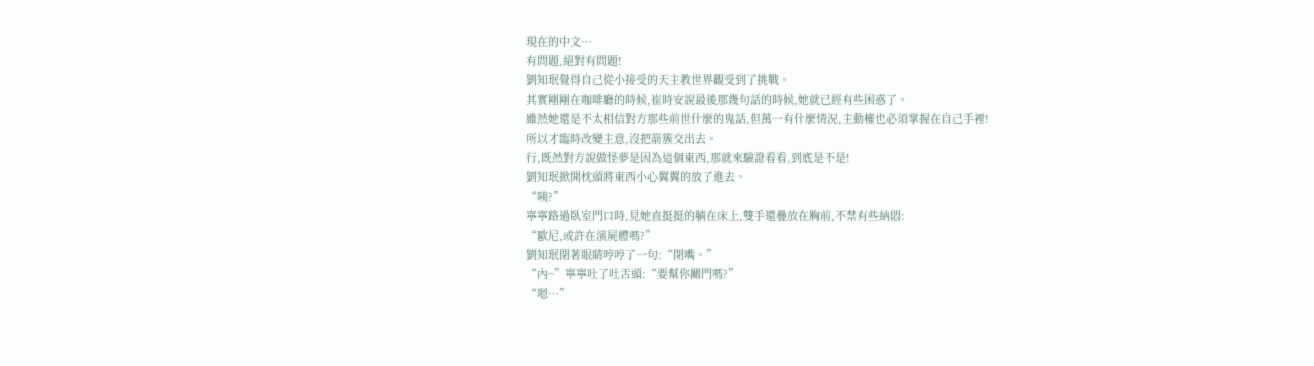現在的中文…
有問題,絕對有問題!
劉知珉覺得自己從小接受的天主教世界觀受到了挑戰。
其實剛剛在咖啡廳的時候,崔時安說最後那幾句話的時候,她就已經有些困惑了。
雖然她還是不太相信對方那些前世什麼的鬼話,但萬一有什麼情況,主動權也必須掌握在自己手裡!
所以才臨時改變主意,沒把箭簇交出去。
行,既然對方說做怪夢是因為這個東西,那就來驗證看看,到底是不是!
劉知珉掀開枕頭將東西小心翼翼的放了進去。
“咦?”
寧寧路過臥室門口時,見她直挺挺的躺在床上,雙手還疊放在胸前,不禁有些納悶:
“歐尼,或許在演屍體嗎?”
劉知珉閉著眼睛哼哼了一句:“閉嘴。”
“內~”寧寧吐了吐舌頭:“要幫你關門嗎?”
“嗯…”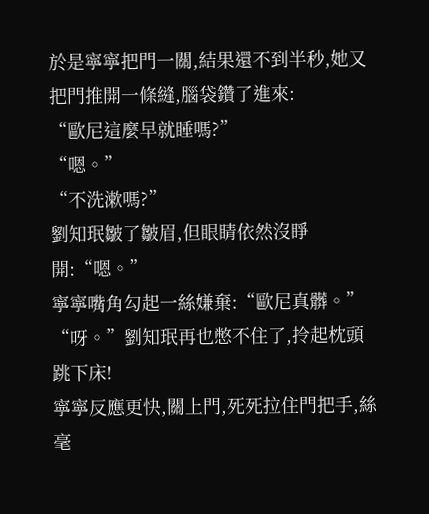於是寧寧把門一關,結果還不到半秒,她又把門推開一條縫,腦袋鑽了進來:
“歐尼這麼早就睡嗎?”
“嗯。”
“不洗漱嗎?”
劉知珉皺了皺眉,但眼睛依然沒睜開:“嗯。”
寧寧嘴角勾起一絲嫌棄:“歐尼真髒。”
“呀。”劉知珉再也憋不住了,拎起枕頭跳下床!
寧寧反應更快,關上門,死死拉住門把手,絲毫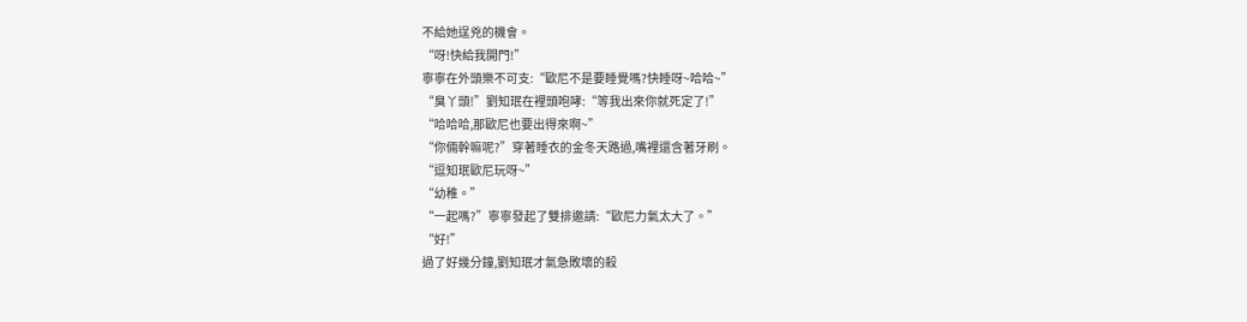不給她逞兇的機會。
“呀!快給我開門!”
寧寧在外頭樂不可支:“歐尼不是要睡覺嗎?快睡呀~哈哈~”
“臭丫頭!”劉知珉在裡頭咆哮:“等我出來你就死定了!”
“哈哈哈,那歐尼也要出得來啊~”
“你倆幹嘛呢?”穿著睡衣的金冬天路過,嘴裡還含著牙刷。
“逗知珉歐尼玩呀~”
“幼稚。”
“一起嗎?”寧寧發起了雙排邀請:“歐尼力氣太大了。”
“好!”
過了好幾分鐘,劉知珉才氣急敗壞的殺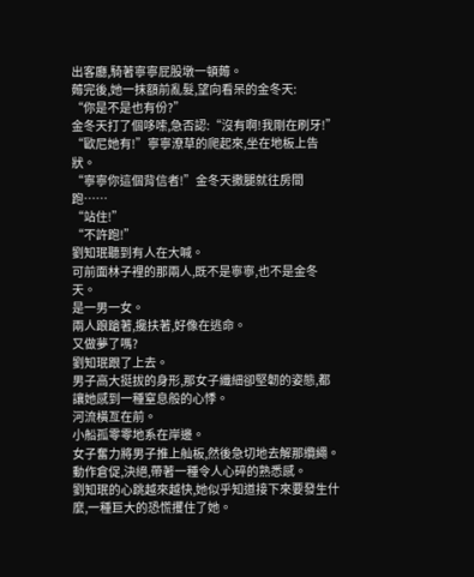出客廳,騎著寧寧屁股墩一頓薅。
薅完後,她一抹額前亂髮,望向看呆的金冬天:
“你是不是也有份?”
金冬天打了個哆嗦,急否認:“沒有啊!我剛在刷牙!”
“歐尼她有!”寧寧潦草的爬起來,坐在地板上告狀。
“寧寧你這個背信者!”金冬天撒腿就往房間跑……
“站住!”
“不許跑!”
劉知珉聽到有人在大喊。
可前面林子裡的那兩人,既不是寧寧,也不是金冬天。
是一男一女。
兩人踉蹌著,攙扶著,好像在逃命。
又做夢了嗎?
劉知珉跟了上去。
男子高大挺拔的身形,那女子纖細卻堅韌的姿態,都讓她感到一種窒息般的心悸。
河流橫亙在前。
小船孤零零地系在岸邊。
女子奮力將男子推上舢板,然後急切地去解那纜繩。
動作倉促,決絕,帶著一種令人心碎的熟悉感。
劉知珉的心跳越來越快,她似乎知道接下來要發生什麼,一種巨大的恐慌攫住了她。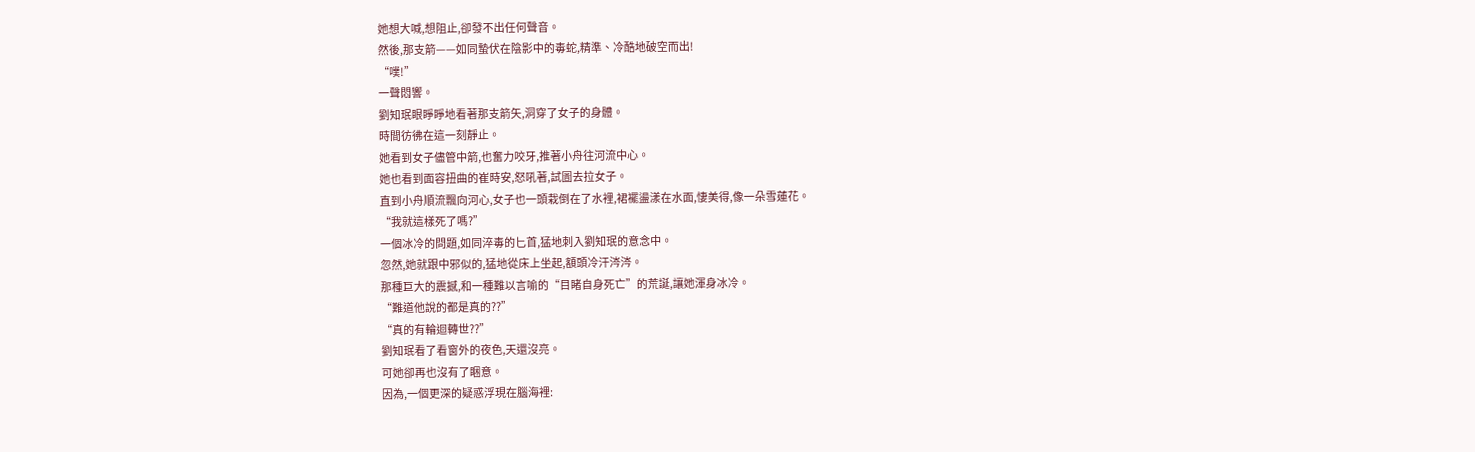她想大喊,想阻止,卻發不出任何聲音。
然後,那支箭——如同蟄伏在陰影中的毒蛇,精準、冷酷地破空而出!
“噗!”
一聲悶響。
劉知珉眼睜睜地看著那支箭矢,洞穿了女子的身體。
時間彷彿在這一刻靜止。
她看到女子儘管中箭,也奮力咬牙,推著小舟往河流中心。
她也看到面容扭曲的崔時安,怒吼著,試圖去拉女子。
直到小舟順流飄向河心,女子也一頭栽倒在了水裡,裙襬盪漾在水面,悽美得,像一朵雪蓮花。
“我就這樣死了嗎?”
一個冰冷的問題,如同淬毒的匕首,猛地刺入劉知珉的意念中。
忽然,她就跟中邪似的,猛地從床上坐起,額頭冷汗涔涔。
那種巨大的震撼,和一種難以言喻的“目睹自身死亡”的荒誕,讓她渾身冰冷。
“難道他說的都是真的??”
“真的有輪迴轉世??”
劉知珉看了看窗外的夜色,天還沒亮。
可她卻再也沒有了睏意。
因為,一個更深的疑惑浮現在腦海裡: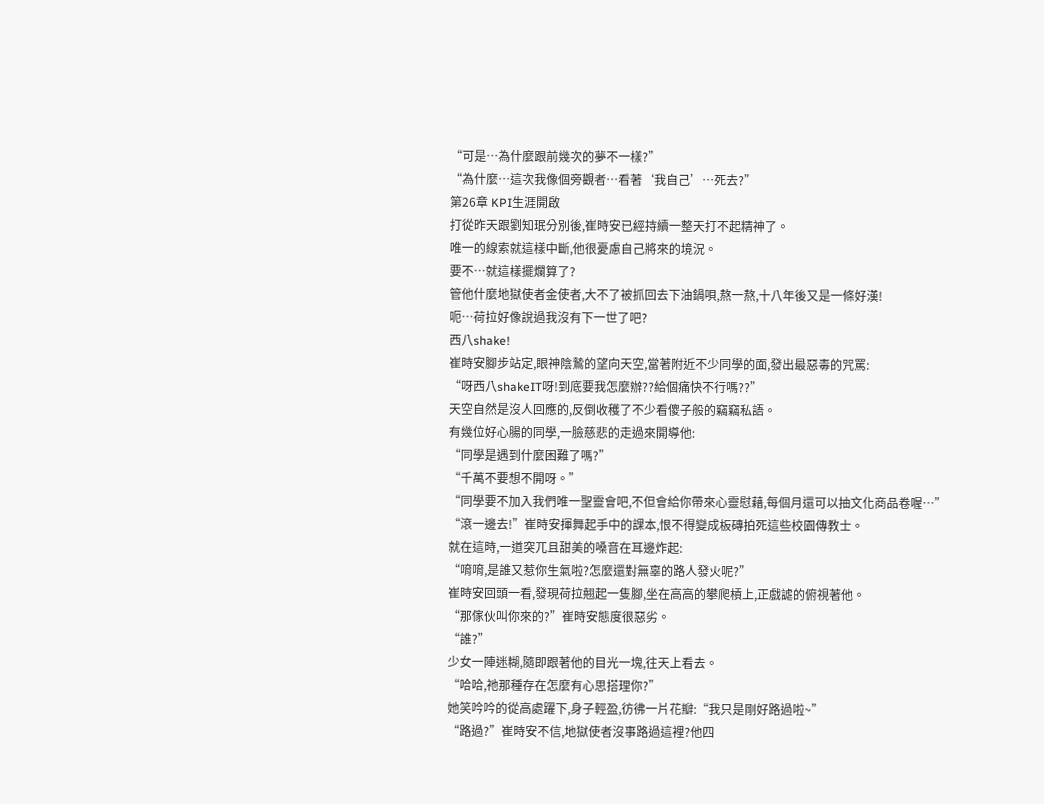“可是…為什麼跟前幾次的夢不一樣?”
“為什麼…這次我像個旁觀者…看著‘我自己’…死去?”
第26章 KPI生涯開啟
打從昨天跟劉知珉分別後,崔時安已經持續一整天打不起精神了。
唯一的線索就這樣中斷,他很憂慮自己將來的境況。
要不…就這樣擺爛算了?
管他什麼地獄使者金使者,大不了被抓回去下油鍋唄,熬一熬,十八年後又是一條好漢!
呃…荷拉好像說過我沒有下一世了吧?
西八shake!
崔時安腳步站定,眼神陰鷙的望向天空,當著附近不少同學的面,發出最惡毒的咒罵:
“呀西八shakeIT呀!到底要我怎麼辦??給個痛快不行嗎??”
天空自然是沒人回應的,反倒收穫了不少看傻子般的竊竊私語。
有幾位好心腸的同學,一臉慈悲的走過來開導他:
“同學是遇到什麼困難了嗎?”
“千萬不要想不開呀。”
“同學要不加入我們唯一聖靈會吧,不但會給你帶來心靈慰藉,每個月還可以抽文化商品卷喔…”
“滾一邊去!”崔時安揮舞起手中的課本,恨不得變成板磚拍死這些校園傳教士。
就在這時,一道突兀且甜美的嗓音在耳邊炸起:
“唷唷,是誰又惹你生氣啦?怎麼還對無辜的路人發火呢?”
崔時安回頭一看,發現荷拉翹起一隻腳,坐在高高的攀爬槓上,正戲謔的俯視著他。
“那傢伙叫你來的?”崔時安態度很惡劣。
“誰?”
少女一陣迷糊,隨即跟著他的目光一塊,往天上看去。
“哈哈,祂那種存在怎麼有心思搭理你?”
她笑吟吟的從高處躍下,身子輕盈,彷彿一片花瓣:“我只是剛好路過啦~”
“路過?”崔時安不信,地獄使者沒事路過這裡?他四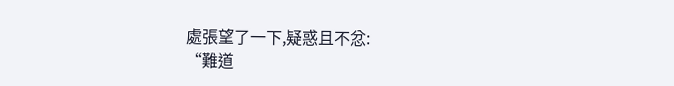處張望了一下,疑惑且不忿:
“難道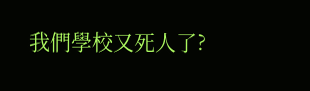我們學校又死人了?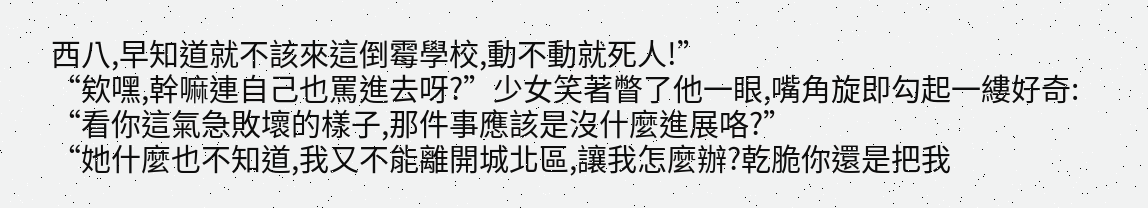西八,早知道就不該來這倒霉學校,動不動就死人!”
“欸嘿,幹嘛連自己也罵進去呀?”少女笑著瞥了他一眼,嘴角旋即勾起一縷好奇:
“看你這氣急敗壞的樣子,那件事應該是沒什麼進展咯?”
“她什麼也不知道,我又不能離開城北區,讓我怎麼辦?乾脆你還是把我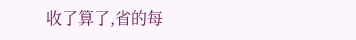收了算了,省的每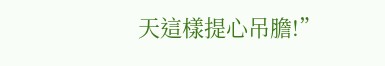天這樣提心吊膽!”